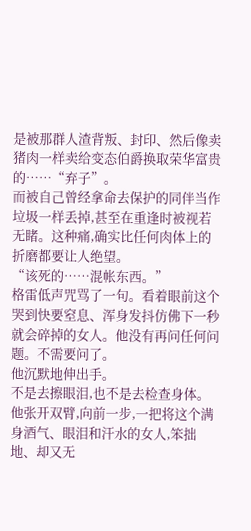是被那群人渣背叛、封印、然后像卖猪肉一样卖给变态伯爵换取荣华富贵的……“弃子”。
而被自己曾经拿命去保护的同伴当作垃圾一样丢掉,甚至在重逢时被视若无睹。这种痛,确实比任何肉体上的折磨都要让人绝望。
“该死的……混帐东西。”
格雷低声咒骂了一句。看着眼前这个哭到快要窒息、浑身发抖仿佛下一秒就会碎掉的女人。他没有再问任何问题。不需要问了。
他沉默地伸出手。
不是去擦眼泪,也不是去检查身体。
他张开双臂,向前一步,一把将这个满身酒气、眼泪和汗水的女人,笨拙地、却又无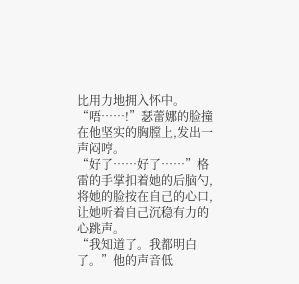比用力地拥入怀中。
“唔……!”瑟蕾娜的脸撞在他坚实的胸膛上,发出一声闷哼。
“好了……好了……”格雷的手掌扣着她的后脑勺,将她的脸按在自己的心口,让她听着自己沉稳有力的心跳声。
“我知道了。我都明白了。”他的声音低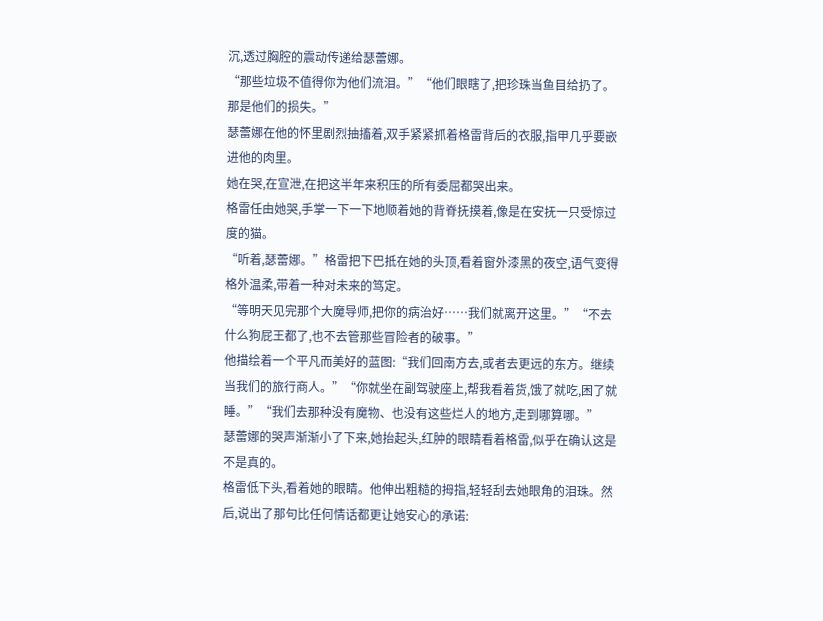沉,透过胸腔的震动传递给瑟蕾娜。
“那些垃圾不值得你为他们流泪。”“他们眼瞎了,把珍珠当鱼目给扔了。那是他们的损失。”
瑟蕾娜在他的怀里剧烈抽搐着,双手紧紧抓着格雷背后的衣服,指甲几乎要嵌进他的肉里。
她在哭,在宣泄,在把这半年来积压的所有委屈都哭出来。
格雷任由她哭,手掌一下一下地顺着她的背脊抚摸着,像是在安抚一只受惊过度的猫。
“听着,瑟蕾娜。”格雷把下巴抵在她的头顶,看着窗外漆黑的夜空,语气变得格外温柔,带着一种对未来的笃定。
“等明天见完那个大魔导师,把你的病治好……我们就离开这里。”“不去什么狗屁王都了,也不去管那些冒险者的破事。”
他描绘着一个平凡而美好的蓝图:“我们回南方去,或者去更远的东方。继续当我们的旅行商人。”“你就坐在副驾驶座上,帮我看着货,饿了就吃,困了就睡。”“我们去那种没有魔物、也没有这些烂人的地方,走到哪算哪。”
瑟蕾娜的哭声渐渐小了下来,她抬起头,红肿的眼睛看着格雷,似乎在确认这是不是真的。
格雷低下头,看着她的眼睛。他伸出粗糙的拇指,轻轻刮去她眼角的泪珠。然后,说出了那句比任何情话都更让她安心的承诺: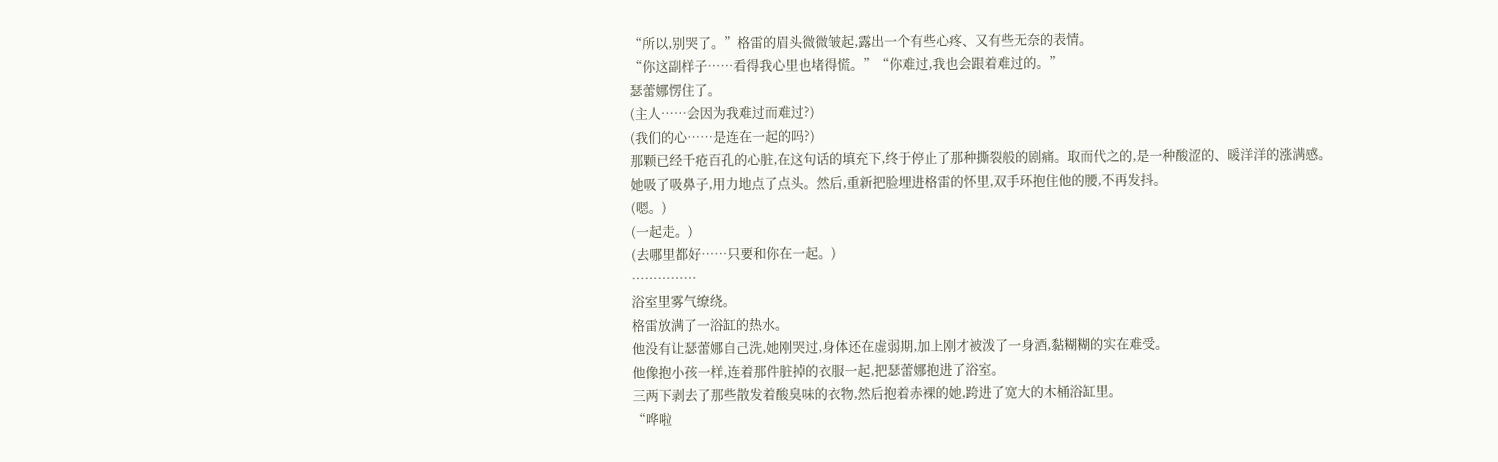“所以,别哭了。”格雷的眉头微微皱起,露出一个有些心疼、又有些无奈的表情。
“你这副样子……看得我心里也堵得慌。”“你难过,我也会跟着难过的。”
瑟蕾娜愣住了。
(主人……会因为我难过而难过?)
(我们的心……是连在一起的吗?)
那颗已经千疮百孔的心脏,在这句话的填充下,终于停止了那种撕裂般的剧痛。取而代之的,是一种酸涩的、暖洋洋的涨满感。
她吸了吸鼻子,用力地点了点头。然后,重新把脸埋进格雷的怀里,双手环抱住他的腰,不再发抖。
(嗯。)
(一起走。)
(去哪里都好……只要和你在一起。)
……………
浴室里雾气缭绕。
格雷放满了一浴缸的热水。
他没有让瑟蕾娜自己洗,她刚哭过,身体还在虚弱期,加上刚才被泼了一身酒,黏糊糊的实在难受。
他像抱小孩一样,连着那件脏掉的衣服一起,把瑟蕾娜抱进了浴室。
三两下剥去了那些散发着酸臭味的衣物,然后抱着赤裸的她,跨进了宽大的木桶浴缸里。
“哗啦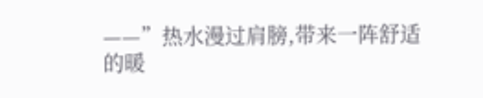——”热水漫过肩膀,带来一阵舒适的暖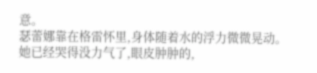意。
瑟蕾娜靠在格雷怀里,身体随着水的浮力微微晃动。她已经哭得没力气了,眼皮肿肿的,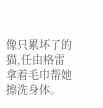像只累坏了的猫,任由格雷拿着毛巾帮她擦洗身体。